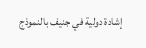إشادة دولية في جنيف بالنموذج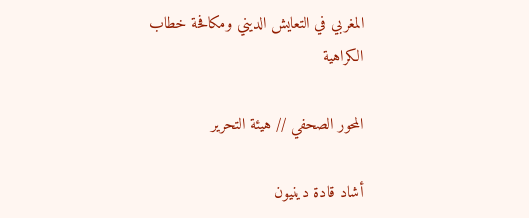المغربي في التعايش الديني ومكافحة خطاب الكراهية

المحور الصحفي // هيئة التحرير

أشاد قادة دينيون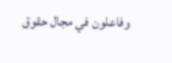وفاعلون في مجال حقوق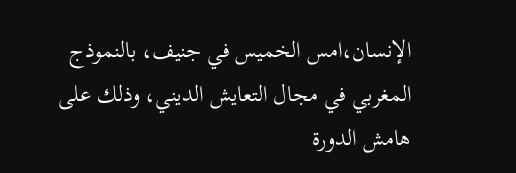الإنسان،امس الخميس في جنيف، بالنموذج المغربي في مجال التعايش الديني، وذلك على هامش الدورة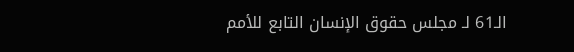الـ61 لـ مجلس حقوق الإنسان التابع للأمم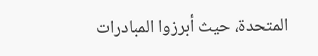المتحدة، حيث أبرزوا المبادرات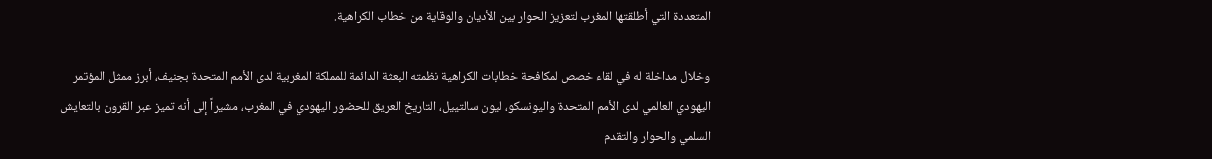المتعددة التي أطلقتها المغرب لتعزيز الحوار بين الأديان والوقاية من خطاب الكراهية.

وخلال مداخلة له في لقاء خصص لمكافحة خطابات الكراهية نظمته البعثة الدائمة للمملكة المغربية لدى الأمم المتحدة بجنيف، أبرز ممثل المؤتمر اليهودي العالمي لدى الأمم المتحدة واليونسكو، ليون سالتييل، التاريخ العريق للحضور اليهودي في المغرب، مشيراً إلى أنه تميز عبر القرون بالتعايش السلمي والحوار والتقدم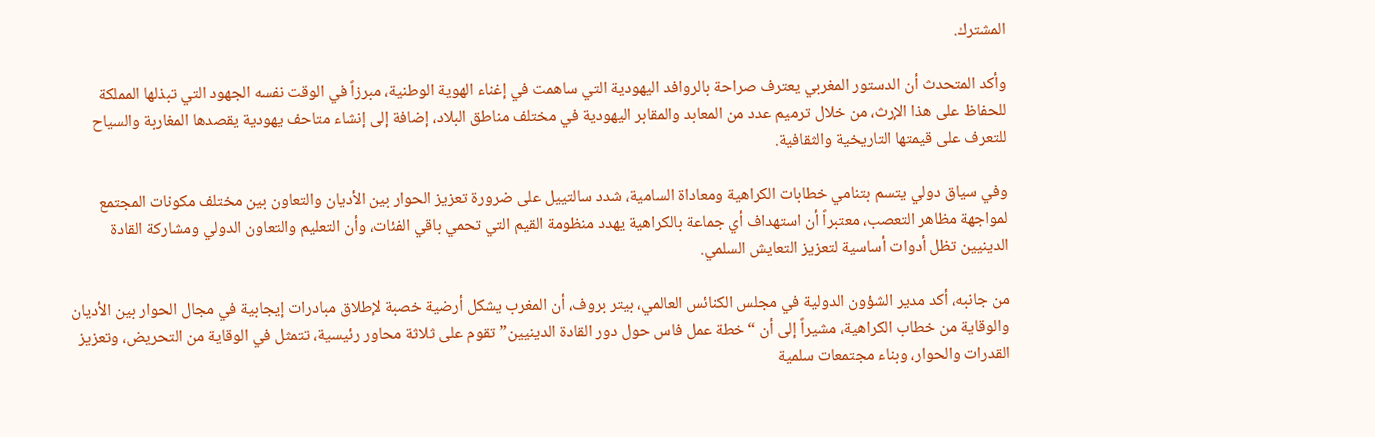المشترك.

وأكد المتحدث أن الدستور المغربي يعترف صراحة بالروافد اليهودية التي ساهمت في إغناء الهوية الوطنية، مبرزاً في الوقت نفسه الجهود التي تبذلها المملكة للحفاظ على هذا الإرث، من خلال ترميم عدد من المعابد والمقابر اليهودية في مختلف مناطق البلاد، إضافة إلى إنشاء متاحف يهودية يقصدها المغاربة والسياح للتعرف على قيمتها التاريخية والثقافية.

وفي سياق دولي يتسم بتنامي خطابات الكراهية ومعاداة السامية، شدد سالتييل على ضرورة تعزيز الحوار بين الأديان والتعاون بين مختلف مكونات المجتمع لمواجهة مظاهر التعصب، معتبراً أن استهداف أي جماعة بالكراهية يهدد منظومة القيم التي تحمي باقي الفئات، وأن التعليم والتعاون الدولي ومشاركة القادة الدينيين تظل أدوات أساسية لتعزيز التعايش السلمي.

من جانبه، أكد مدير الشؤون الدولية في مجلس الكنائس العالمي، بيتر بروف، أن المغرب يشكل أرضية خصبة لإطلاق مبادرات إيجابية في مجال الحوار بين الأديان والوقاية من خطاب الكراهية، مشيراً إلى أن “خطة عمل فاس حول دور القادة الدينيين” تقوم على ثلاثة محاور رئيسية، تتمثل في الوقاية من التحريض، وتعزيز القدرات والحوار، وبناء مجتمعات سلمية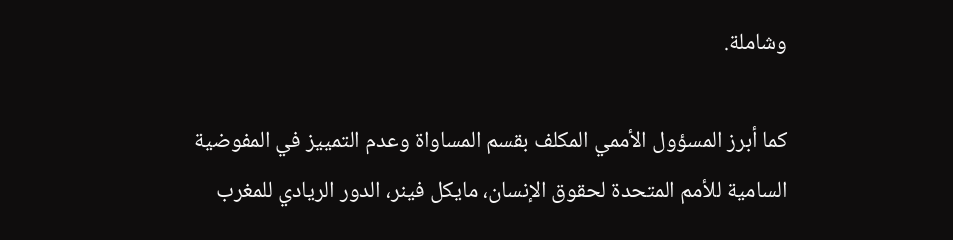وشاملة.

كما أبرز المسؤول الأممي المكلف بقسم المساواة وعدم التمييز في المفوضية السامية للأمم المتحدة لحقوق الإنسان، مايكل فينر، الدور الريادي للمغرب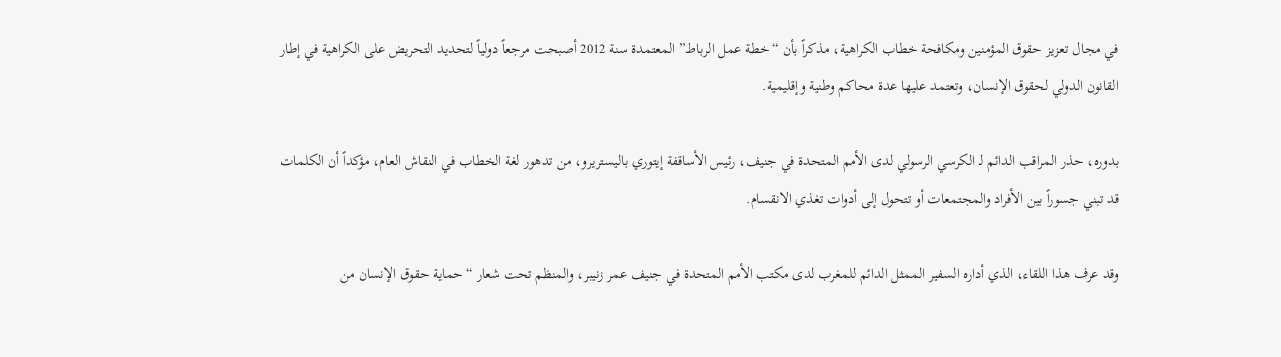في مجال تعزيز حقوق المؤمنين ومكافحة خطاب الكراهية، مذكراً بأن “خطة عمل الرباط” المعتمدة سنة 2012 أصبحت مرجعاً دولياً لتحديد التحريض على الكراهية في إطار القانون الدولي لحقوق الإنسان، وتعتمد عليها عدة محاكم وطنية وإقليمية.

بدوره، حذر المراقب الدائم لـ الكرسي الرسولي لدى الأمم المتحدة في جنيف، رئيس الأساقفة إيتوري باليستريرو، من تدهور لغة الخطاب في النقاش العام، مؤكداً أن الكلمات قد تبني جسوراً بين الأفراد والمجتمعات أو تتحول إلى أدوات تغذي الانقسام.

وقد عرف هذا اللقاء، الذي أداره السفير الممثل الدائم للمغرب لدى مكتب الأمم المتحدة في جنيف عمر زنيبر، والمنظم تحت شعار “حماية حقوق الإنسان من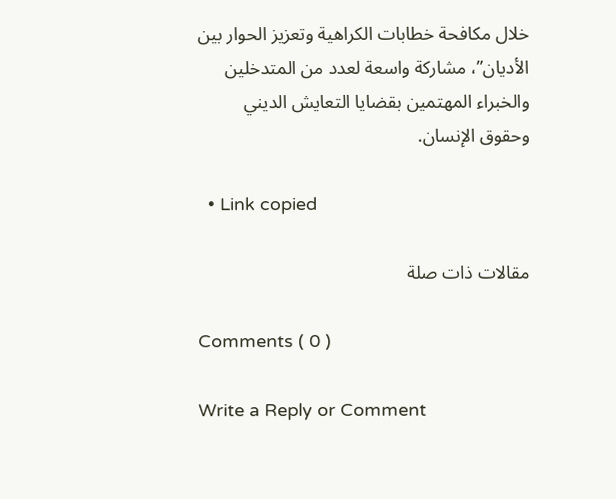خلال مكافحة خطابات الكراهية وتعزيز الحوار بين الأديان”، مشاركة واسعة لعدد من المتدخلين والخبراء المهتمين بقضايا التعايش الديني وحقوق الإنسان.

  • Link copied

مقالات ذات صلة

Comments ( 0 )

Write a Reply or Comment